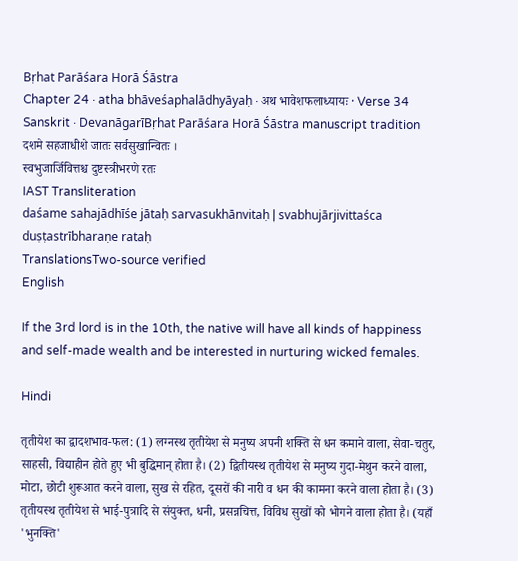Bṛhat Parāśara Horā Śāstra
Chapter 24 · atha bhāveśaphalādhyāyaḥ · अथ भावेशफलाध्यायः · Verse 34
Sanskrit · DevanāgarīBṛhat Parāśara Horā Śāstra manuscript tradition
दशमे सहजाधीशे जातः सर्वसुखान्वितः ।
स्वभुजार्जिवित्तश्च दुष्टस्त्रीभरणे रतः
IAST Transliteration
daśame sahajādhīśe jātaḥ sarvasukhānvitaḥ | svabhujārjivittaśca duṣṭastrībharaṇe rataḥ
TranslationsTwo-source verified
English

If the 3rd lord is in the 10th, the native will have all kinds of happiness and self-made wealth and be interested in nurturing wicked females.

Hindi

तृतीयेश का द्वादशभाव-फल: (1) लग्नस्थ तृतीयेश से मनुष्य अपनी शक्ति से धन कमाने वाला, सेवा-चतुर, साहसी, विद्याहीन होते हुए भी बुद्धिमान्‌ होता है। (2) द्वितीयस्थ तृतीयेश से मनुष्य गुदा-मेथुन करने वाला, मोटा, छोटी शुरूआत करने वाला, सुख से रहित, दूसरों की नारी व धन की कामना करने वाला होता है। (3) तृतीयस्थ तृतीयेश से भाई-पुत्रादि से संयुक्त, धनी, प्रसन्नचित्त, विविध सुखों को भोगने वाला होता है। (यहाँ 'भुनक्ति'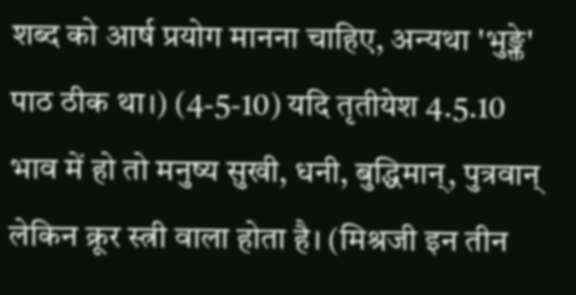शब्द को आर्ष प्रयोग मानना चाहिए, अन्यथा 'भुङ्क्ते' पाठ ठीक था।) (4-5-10) यदि तृतीयेश 4.5.10 भाव में हो तो मनुष्य सुखी, धनी, बुद्धिमान्‌, पुत्रवान्‌ लेकिन क्रूर स्त्री वाला होता है। (मिश्रजी इन तीन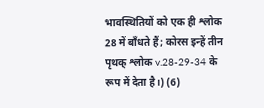भावस्थितियों को एक ही श्लोक 28 में बाँधते हैं; कोरस इन्हें तीन पृथक्‌ श्लोक v.28-29-34 के रूप में देता है।) (6)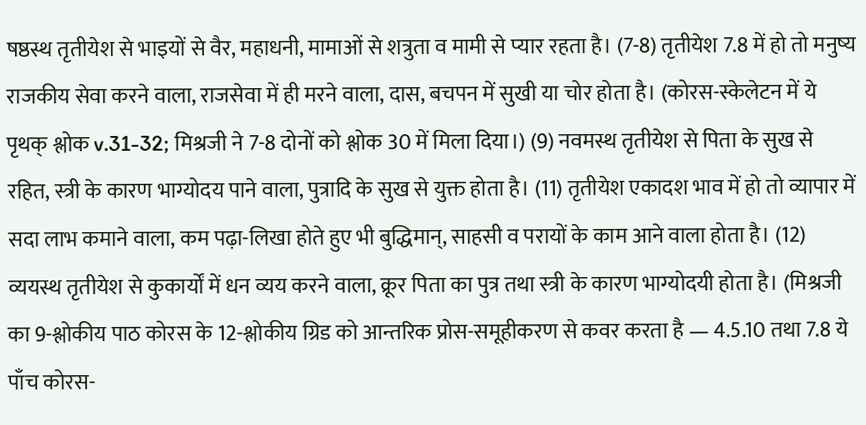षष्ठस्थ तृतीयेश से भाइयों से वैर, महाधनी, मामाओं से शत्रुता व मामी से प्यार रहता है। (7-8) तृतीयेश 7.8 में हो तो मनुष्य राजकीय सेवा करने वाला, राजसेवा में ही मरने वाला, दास, बचपन में सुखी या चोर होता है। (कोरस-स्केलेटन में ये पृथक्‌ श्लोक v.31-32; मिश्रजी ने 7-8 दोनों को श्लोक 30 में मिला दिया।) (9) नवमस्थ तृतीयेश से पिता के सुख से रहित, स्त्री के कारण भाग्योदय पाने वाला, पुत्रादि के सुख से युक्त होता है। (11) तृतीयेश एकादश भाव में हो तो व्यापार में सदा लाभ कमाने वाला, कम पढ़ा-लिखा होते हुए भी बुद्धिमान्‌, साहसी व परायों के काम आने वाला होता है। (12) व्ययस्थ तृतीयेश से कुकार्यों में धन व्यय करने वाला, क्रूर पिता का पुत्र तथा स्त्री के कारण भाग्योदयी होता है। (मिश्रजी का 9-श्लोकीय पाठ कोरस के 12-श्लोकीय ग्रिड को आन्तरिक प्रोस-समूहीकरण से कवर करता है — 4.5.10 तथा 7.8 ये पाँच कोरस-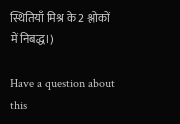स्थितियाँ मिश्र के 2 श्लोकों में निबद्ध।)

Have a question about this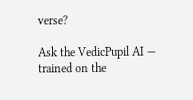verse?

Ask the VedicPupil AI — trained on the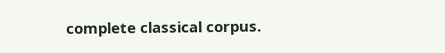complete classical corpus.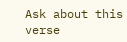Ask about this verse